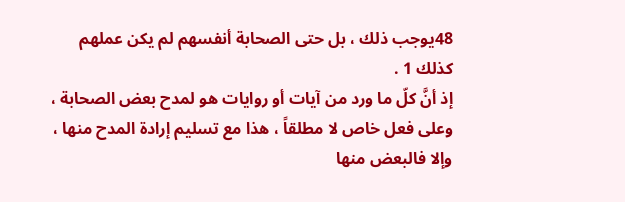48يوجب ذلك ، بل حتى الصحابة أنفسهم لم يكن عملهم كذلك 1 .
إذ أنَّ كلّ ما ورد من آيات أو روايات هو لمدح بعض الصحابة ، وعلى فعل خاص لا مطلقاً ، هذا مع تسليم إرادة المدح منها ، وإلا فالبعض منها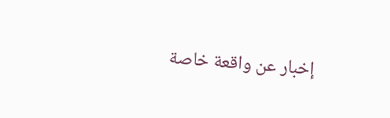إخبار عن واقعة خاصة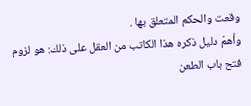وقعت والحكم المتعلق بها .
وأهمّ دليل ذكره هذا الكاتب من العقل على ذلك: هو لزوم فتح باب الطعن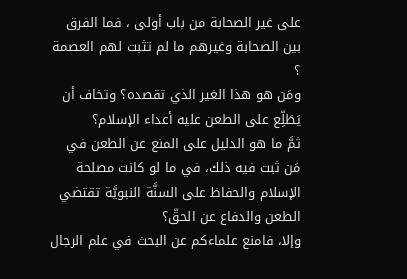على غير الصحابة من باب أولى ، فما الفرق بين الصحابة وغيرهم ما لم تثبت لهم العصمة ؟
ومَن هو هذا الغير الذي تقصده؟ وتخاف أن يَطَلِّع على الطعن عليه أعداء الإسلام؟
ثمَّ ما هو الدليل على المنع عن الطعن في مَن ثبت فيه ذلك، في ما لو كانت مصلحة الإسلام والحفاظ على السنَّة النبويَّة تقتضي الطعن والدفاع عن الحقّ؟
وإلا، فامنع علماءكم عن البحث في علم الرجال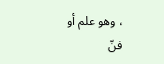، وهو علم أو فنّ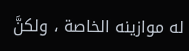له موازينه الخاصة ، ولكنَّ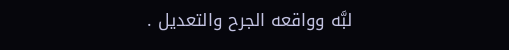لبَّه وواقعه الجرح والتعديل .